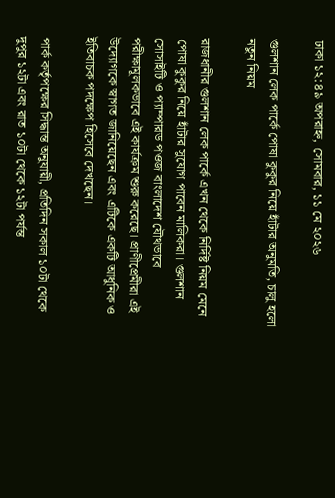ঢাকা ১২:৪৯ অপরাহ্ন, সোমবার, ১১ মে ২০২৬

গুলশান লেক পার্কে পোষা কুকুর নিয়ে হাঁটার অনুমতি, চালু হলো নতুন নিয়ম

রাজধানীর গুলশান লেক পার্কে এখন থেকে নির্দিষ্ট নিয়ম মেনে পোষা কুকুর নিয়ে হাঁটার সুযোগ পাবেন মালিকরা। গুলশান সোসাইটি ও প্যাম্পারড পওজ বাংলাদেশ যৌথভাবে পরীক্ষামূলকভাবে এই কার্যক্রম শুরু করেছে। প্রাণীপ্রেমীরা এই উদ্যোগকে স্বাগত জানিয়েছেন এবং এটিকে একটি আধুনিক ও ইতিবাচক পদক্ষেপ হিসেবে দেখছেন।

পার্ক কর্তৃপক্ষের সিদ্ধান্ত অনুযায়ী, প্রতিদিন সকাল ১০টা থেকে দুপুর ১২টা এবং রাত ১০টা থেকে ১২টা পর্যন্ত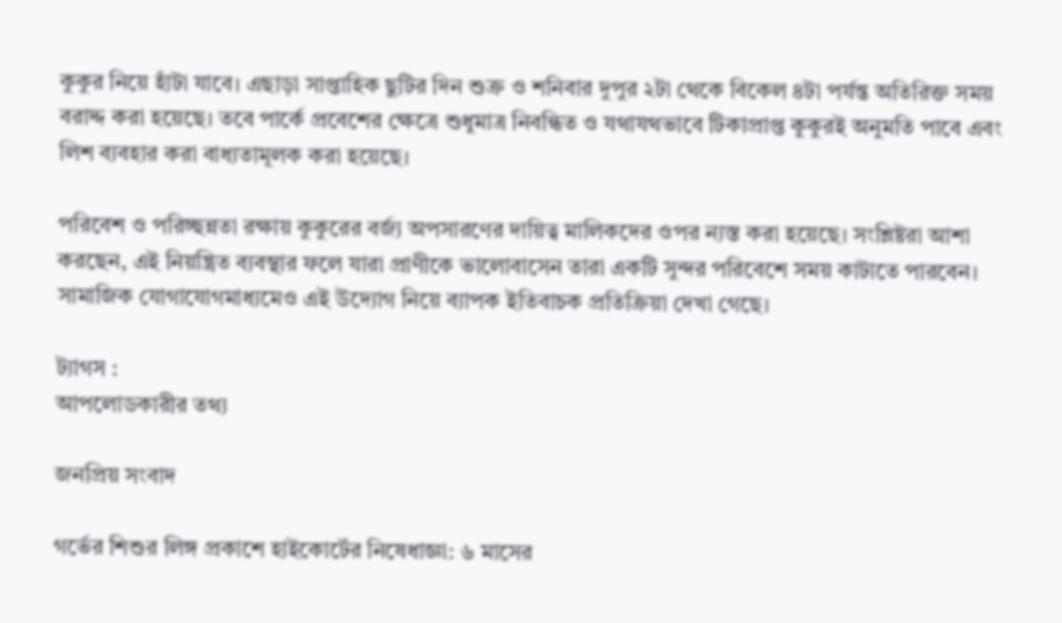কুকুর নিয়ে হাঁটা যাবে। এছাড়া সাপ্তাহিক ছুটির দিন শুক্র ও শনিবার দুপুর ২টা থেকে বিকেল ৪টা পর্যন্ত অতিরিক্ত সময় বরাদ্দ করা হয়েছে। তবে পার্কে প্রবেশের ক্ষেত্রে শুধুমাত্র নিবন্ধিত ও যথাযথভাবে টিকাপ্রাপ্ত কুকুরই অনুমতি পাবে এবং লিশ ব্যবহার করা বাধ্যতামূলক করা হয়েছে।

পরিবেশ ও পরিচ্ছন্নতা রক্ষায় কুকুরের বর্জ্য অপসারণের দায়িত্ব মালিকদের ওপর ন্যস্ত করা হয়েছে। সংশ্লিষ্টরা আশা করছেন, এই নিয়ন্ত্রিত ব্যবস্থার ফলে যারা প্রাণীকে ভালোবাসেন তারা একটি সুন্দর পরিবেশে সময় কাটাতে পারবেন। সামাজিক যোগাযোগমাধ্যমেও এই উদ্যোগ নিয়ে ব্যাপক ইতিবাচক প্রতিক্রিয়া দেখা গেছে।

ট্যাগস :
আপলোডকারীর তথ্য

জনপ্রিয় সংবাদ

গর্ভের শিশুর লিঙ্গ প্রকাশে হাইকোর্টের নিষেধাজ্ঞা: ৬ মাসের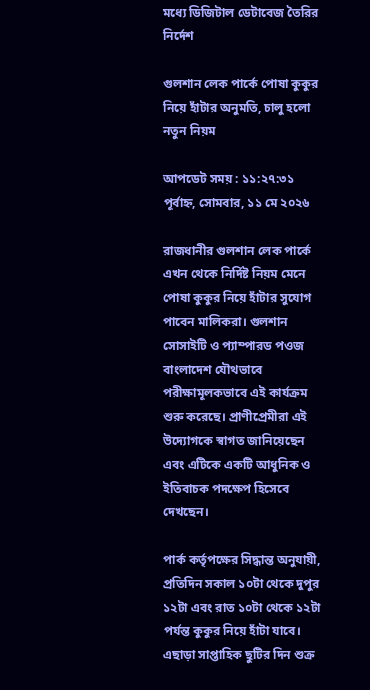মধ্যে ডিজিটাল ডেটাবেজ তৈরির নির্দেশ

গুলশান লেক পার্কে পোষা কুকুর নিয়ে হাঁটার অনুমতি, চালু হলো নতুন নিয়ম

আপডেট সময় : ১১:২৭:৩১ পূর্বাহ্ন, সোমবার, ১১ মে ২০২৬

রাজধানীর গুলশান লেক পার্কে এখন থেকে নির্দিষ্ট নিয়ম মেনে পোষা কুকুর নিয়ে হাঁটার সুযোগ পাবেন মালিকরা। গুলশান সোসাইটি ও প্যাম্পারড পওজ বাংলাদেশ যৌথভাবে পরীক্ষামূলকভাবে এই কার্যক্রম শুরু করেছে। প্রাণীপ্রেমীরা এই উদ্যোগকে স্বাগত জানিয়েছেন এবং এটিকে একটি আধুনিক ও ইতিবাচক পদক্ষেপ হিসেবে দেখছেন।

পার্ক কর্তৃপক্ষের সিদ্ধান্ত অনুযায়ী, প্রতিদিন সকাল ১০টা থেকে দুপুর ১২টা এবং রাত ১০টা থেকে ১২টা পর্যন্ত কুকুর নিয়ে হাঁটা যাবে। এছাড়া সাপ্তাহিক ছুটির দিন শুক্র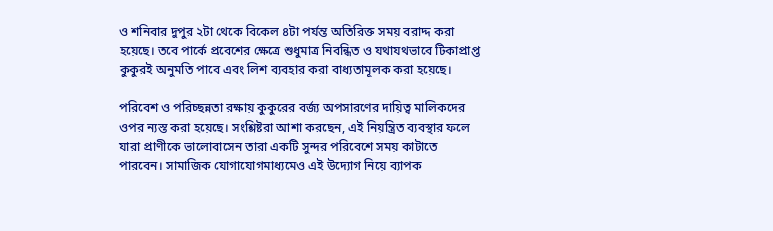ও শনিবার দুপুর ২টা থেকে বিকেল ৪টা পর্যন্ত অতিরিক্ত সময় বরাদ্দ করা হয়েছে। তবে পার্কে প্রবেশের ক্ষেত্রে শুধুমাত্র নিবন্ধিত ও যথাযথভাবে টিকাপ্রাপ্ত কুকুরই অনুমতি পাবে এবং লিশ ব্যবহার করা বাধ্যতামূলক করা হয়েছে।

পরিবেশ ও পরিচ্ছন্নতা রক্ষায় কুকুরের বর্জ্য অপসারণের দায়িত্ব মালিকদের ওপর ন্যস্ত করা হয়েছে। সংশ্লিষ্টরা আশা করছেন, এই নিয়ন্ত্রিত ব্যবস্থার ফলে যারা প্রাণীকে ভালোবাসেন তারা একটি সুন্দর পরিবেশে সময় কাটাতে পারবেন। সামাজিক যোগাযোগমাধ্যমেও এই উদ্যোগ নিয়ে ব্যাপক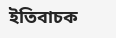ইতিবাচক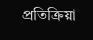প্রতিক্রিয়া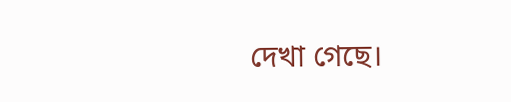দেখা গেছে।